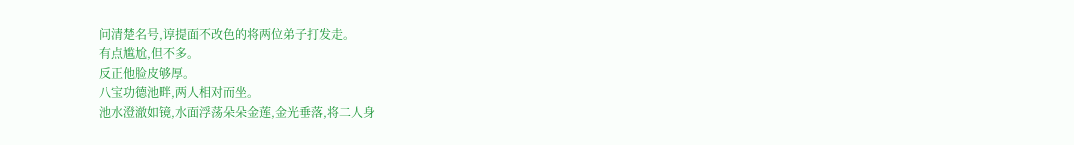问清楚名号,谆提面不改色的将两位弟子打发走。
有点尴尬,但不多。
反正他脸皮够厚。
八宝功德池畔,两人相对而坐。
池水澄澈如镜,水面浮荡朵朵金莲,金光垂落,将二人身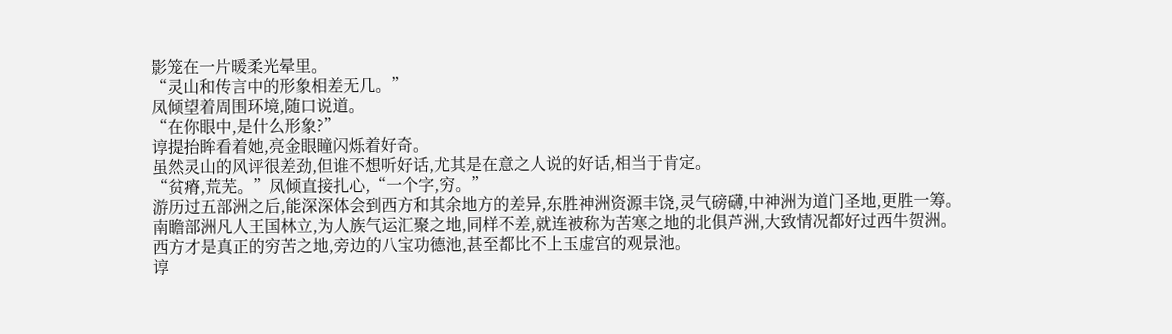影笼在一片暖柔光晕里。
“灵山和传言中的形象相差无几。”
凤倾望着周围环境,随口说道。
“在你眼中,是什么形象?”
谆提抬眸看着她,亮金眼瞳闪烁着好奇。
虽然灵山的风评很差劲,但谁不想听好话,尤其是在意之人说的好话,相当于肯定。
“贫瘠,荒芜。”凤倾直接扎心,“一个字,穷。”
游历过五部洲之后,能深深体会到西方和其余地方的差异,东胜神洲资源丰饶,灵气磅礴,中神洲为道门圣地,更胜一筹。
南瞻部洲凡人王国林立,为人族气运汇聚之地,同样不差,就连被称为苦寒之地的北俱芦洲,大致情况都好过西牛贺洲。
西方才是真正的穷苦之地,旁边的八宝功德池,甚至都比不上玉虚宫的观景池。
谆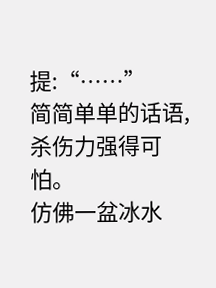提:“……”
简简单单的话语,杀伤力强得可怕。
仿佛一盆冰水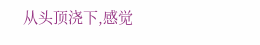从头顶浇下,感觉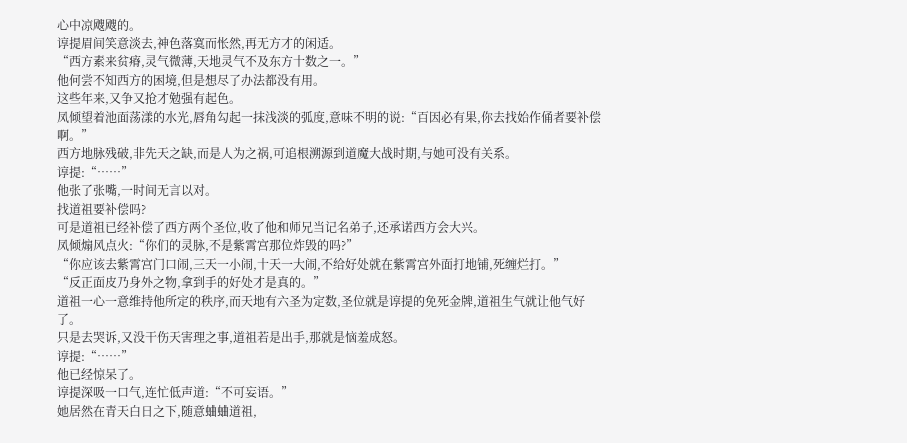心中凉飕飕的。
谆提眉间笑意淡去,神色落寞而怅然,再无方才的闲适。
“西方素来贫瘠,灵气微薄,天地灵气不及东方十数之一。”
他何尝不知西方的困境,但是想尽了办法都没有用。
这些年来,又争又抢才勉强有起色。
凤倾望着池面荡漾的水光,唇角勾起一抹浅淡的弧度,意味不明的说:“百因必有果,你去找始作俑者要补偿啊。”
西方地脉残破,非先天之缺,而是人为之祸,可追根溯源到道魔大战时期,与她可没有关系。
谆提:“……”
他张了张嘴,一时间无言以对。
找道祖要补偿吗?
可是道祖已经补偿了西方两个圣位,收了他和师兄当记名弟子,还承诺西方会大兴。
凤倾煽风点火:“你们的灵脉,不是紫霄宫那位炸毁的吗?”
“你应该去紫霄宫门口闹,三天一小闹,十天一大闹,不给好处就在紫霄宫外面打地铺,死缠烂打。”
“反正面皮乃身外之物,拿到手的好处才是真的。”
道祖一心一意维持他所定的秩序,而天地有六圣为定数,圣位就是谆提的免死金牌,道祖生气就让他气好了。
只是去哭诉,又没干伤天害理之事,道祖若是出手,那就是恼羞成怒。
谆提:“……”
他已经惊呆了。
谆提深吸一口气,连忙低声道:“不可妄语。”
她居然在青天白日之下,随意蛐蛐道祖,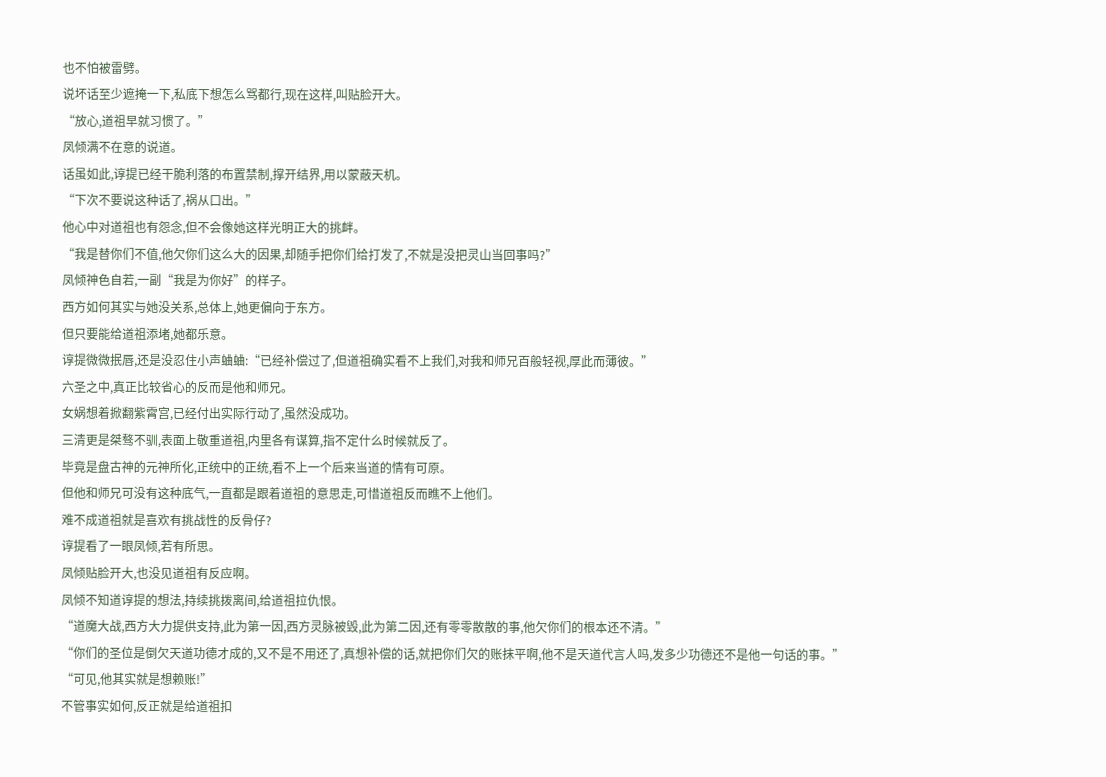也不怕被雷劈。
说坏话至少遮掩一下,私底下想怎么骂都行,现在这样,叫贴脸开大。
“放心,道祖早就习惯了。”
凤倾满不在意的说道。
话虽如此,谆提已经干脆利落的布置禁制,撑开结界,用以蒙蔽天机。
“下次不要说这种话了,祸从口出。”
他心中对道祖也有怨念,但不会像她这样光明正大的挑衅。
“我是替你们不值,他欠你们这么大的因果,却随手把你们给打发了,不就是没把灵山当回事吗?”
凤倾神色自若,一副“我是为你好”的样子。
西方如何其实与她没关系,总体上,她更偏向于东方。
但只要能给道祖添堵,她都乐意。
谆提微微抿唇,还是没忍住小声蛐蛐:“已经补偿过了,但道祖确实看不上我们,对我和师兄百般轻视,厚此而薄彼。”
六圣之中,真正比较省心的反而是他和师兄。
女娲想着掀翻紫霄宫,已经付出实际行动了,虽然没成功。
三清更是桀骜不驯,表面上敬重道祖,内里各有谋算,指不定什么时候就反了。
毕竟是盘古神的元神所化,正统中的正统,看不上一个后来当道的情有可原。
但他和师兄可没有这种底气,一直都是跟着道祖的意思走,可惜道祖反而瞧不上他们。
难不成道祖就是喜欢有挑战性的反骨仔?
谆提看了一眼凤倾,若有所思。
凤倾贴脸开大,也没见道祖有反应啊。
凤倾不知道谆提的想法,持续挑拨离间,给道祖拉仇恨。
“道魔大战,西方大力提供支持,此为第一因,西方灵脉被毁,此为第二因,还有零零散散的事,他欠你们的根本还不清。”
“你们的圣位是倒欠天道功德才成的,又不是不用还了,真想补偿的话,就把你们欠的账抹平啊,他不是天道代言人吗,发多少功德还不是他一句话的事。”
“可见,他其实就是想赖账!”
不管事实如何,反正就是给道祖扣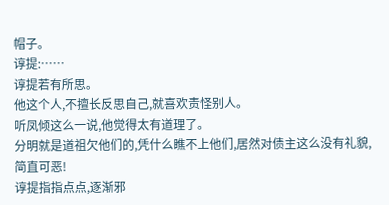帽子。
谆提:……
谆提若有所思。
他这个人,不擅长反思自己,就喜欢责怪别人。
听凤倾这么一说,他觉得太有道理了。
分明就是道祖欠他们的,凭什么瞧不上他们,居然对债主这么没有礼貌,简直可恶!
谆提指指点点,逐渐邪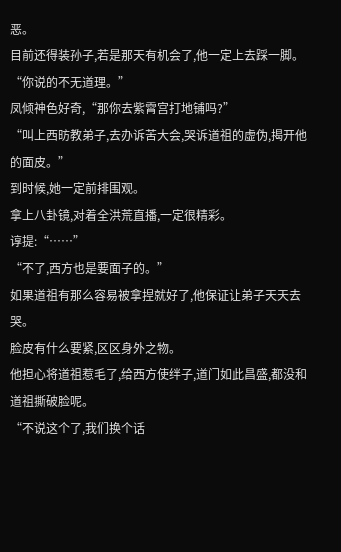恶。
目前还得装孙子,若是那天有机会了,他一定上去踩一脚。
“你说的不无道理。”
凤倾神色好奇,“那你去紫霄宫打地铺吗?”
“叫上西昉教弟子,去办诉苦大会,哭诉道祖的虚伪,揭开他的面皮。”
到时候,她一定前排围观。
拿上八卦镜,对着全洪荒直播,一定很精彩。
谆提:“……”
“不了,西方也是要面子的。”
如果道祖有那么容易被拿捏就好了,他保证让弟子天天去哭。
脸皮有什么要紧,区区身外之物。
他担心将道祖惹毛了,给西方使绊子,道门如此昌盛,都没和道祖撕破脸呢。
“不说这个了,我们换个话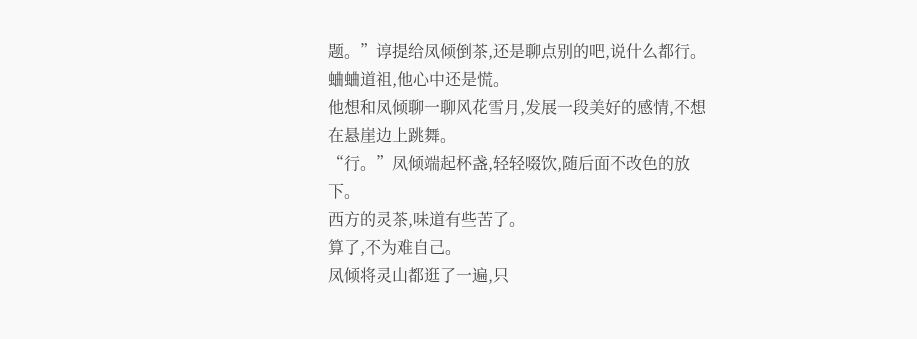题。”谆提给凤倾倒茶,还是聊点别的吧,说什么都行。
蛐蛐道祖,他心中还是慌。
他想和凤倾聊一聊风花雪月,发展一段美好的感情,不想在悬崖边上跳舞。
“行。”凤倾端起杯盏,轻轻啜饮,随后面不改色的放下。
西方的灵茶,味道有些苦了。
算了,不为难自己。
凤倾将灵山都逛了一遍,只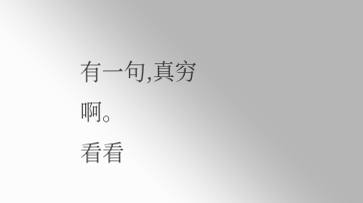有一句,真穷啊。
看看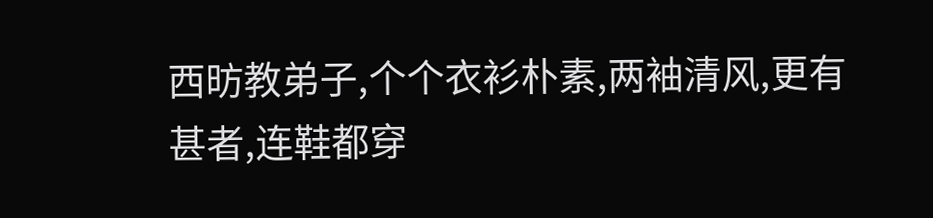西昉教弟子,个个衣衫朴素,两袖清风,更有甚者,连鞋都穿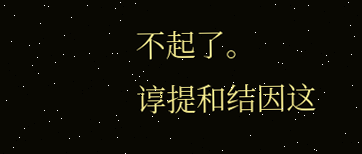不起了。
谆提和结因这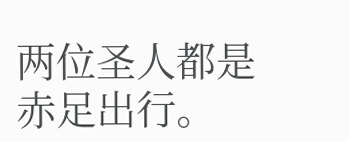两位圣人都是赤足出行。